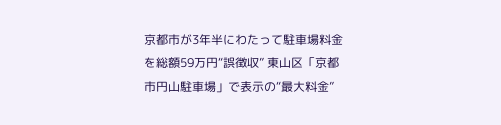京都市が3年半にわたって駐車場料金を総額59万円“誤徴収” 東山区「京都市円山駐車場」で表示の“最大料金”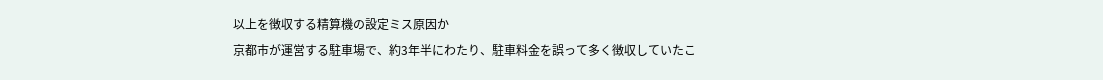以上を徴収する精算機の設定ミス原因か
京都市が運営する駐車場で、約3年半にわたり、駐車料金を誤って多く徴収していたこ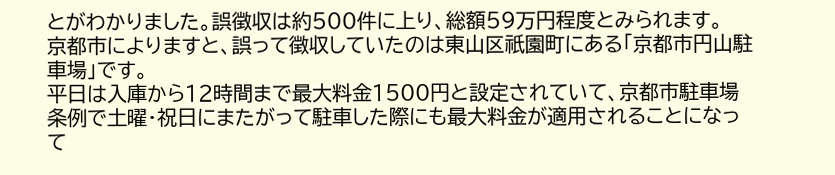とがわかりました。誤徴収は約500件に上り、総額59万円程度とみられます。
京都市によりますと、誤って徴収していたのは東山区祇園町にある「京都市円山駐車場」です。
平日は入庫から12時間まで最大料金1500円と設定されていて、京都市駐車場条例で土曜・祝日にまたがって駐車した際にも最大料金が適用されることになって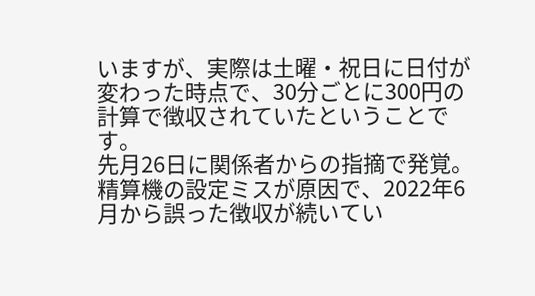いますが、実際は土曜・祝日に日付が変わった時点で、30分ごとに300円の計算で徴収されていたということです。
先月26日に関係者からの指摘で発覚。精算機の設定ミスが原因で、2022年6月から誤った徴収が続いてい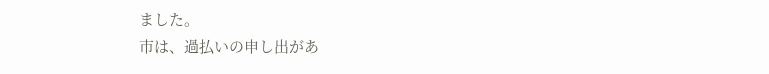ました。
市は、過払いの申し出があ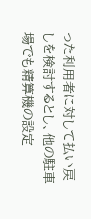った利用者に対して払い戻しを検討するとし、他の駐車場でも精算機の設定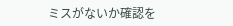ミスがないか確認を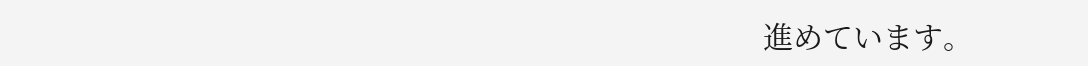進めています。